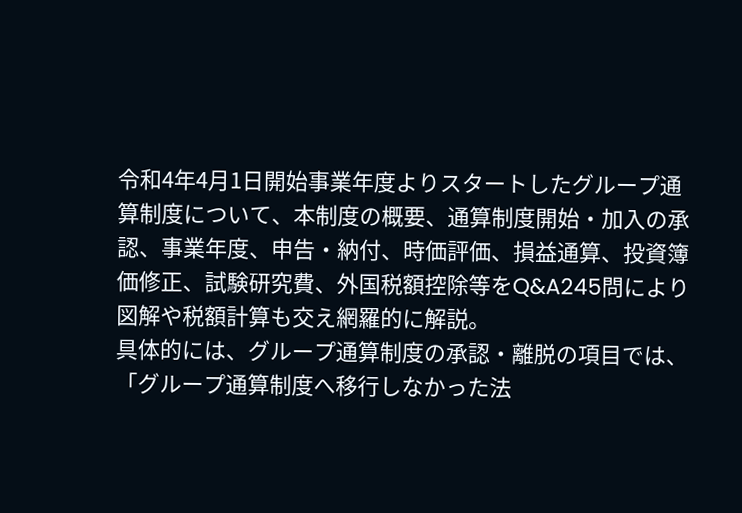令和4年4月1日開始事業年度よりスタートしたグループ通算制度について、本制度の概要、通算制度開始・加入の承認、事業年度、申告・納付、時価評価、損益通算、投資簿価修正、試験研究費、外国税額控除等をQ&A245問により図解や税額計算も交え網羅的に解説。
具体的には、グループ通算制度の承認・離脱の項目では、「グループ通算制度へ移行しなかった法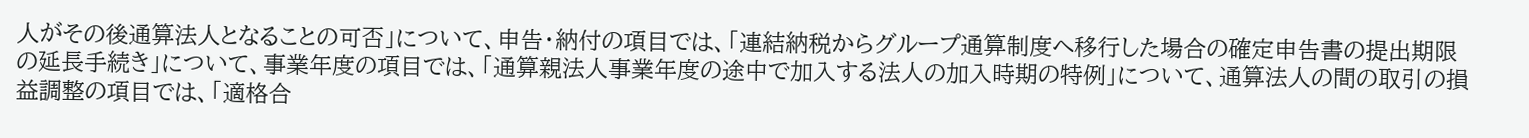人がその後通算法人となることの可否」について、申告・納付の項目では、「連結納税からグループ通算制度へ移行した場合の確定申告書の提出期限の延長手続き」について、事業年度の項目では、「通算親法人事業年度の途中で加入する法人の加入時期の特例」について、通算法人の間の取引の損益調整の項目では、「適格合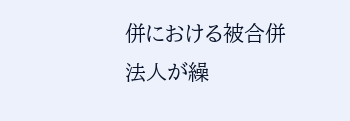併における被合併法人が繰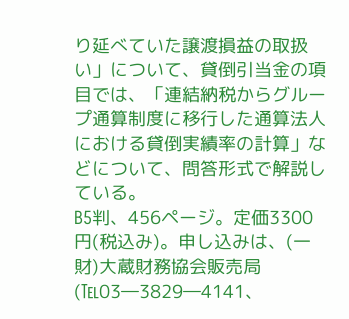り延べていた譲渡損益の取扱い」について、貸倒引当金の項目では、「連結納税からグループ通算制度に移行した通算法人における貸倒実績率の計算」などについて、問答形式で解説している。
B5判、456ページ。定価3300円(税込み)。申し込みは、(一財)大蔵財務協会販売局(℡03―3829―4141、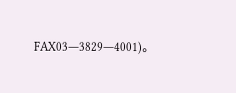FAX03―3829―4001)。